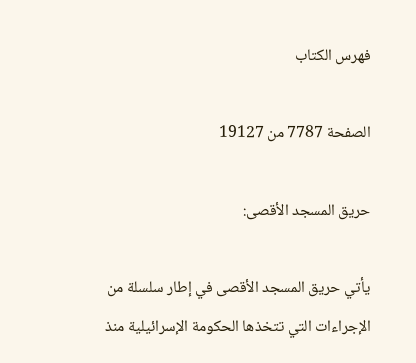فهرس الكتاب

الصفحة 7787 من 19127

حريق المسجد الأقصى:

يأتي حريق المسجد الأقصى في إطار سلسلة من الإجراءات التي تتخذها الحكومة الإسرائيلية منذ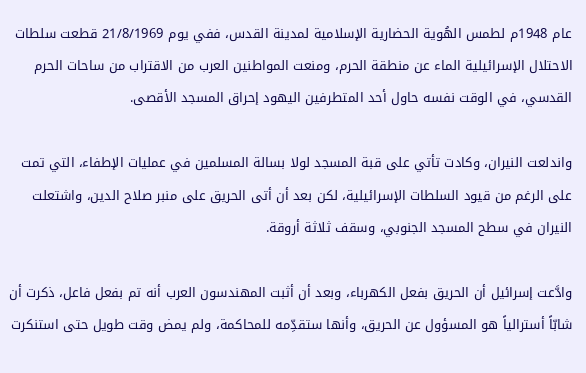عام 1948م لطمس الهُوية الحضارية الإسلامية لمدينة القدس، ففي يوم 21/8/1969 قطعت سلطات الاحتلال الإسرائيلية الماء عن منطقة الحرم، ومنعت المواطنين العرب من الاقتراب من ساحات الحرم القدسي، في الوقت نفسه حاول أحد المتطرفين اليهود إحراق المسجد الأقصى.

واندلعت النيران، وكادت تأتي على قبة المسجد لولا بسالة المسلمين في عمليات الإطفاء، التي تمت على الرغم من قيود السلطات الإسرائيلية، لكن بعد أن أتى الحريق على منبر صلاح الدين، واشتعلت النيران في سطح المسجد الجنوبي، وسقف ثلاثة أروقة.

وادَّعت إسرائيل أن الحريق بفعل الكهرباء، وبعد أن أثبت المهندسون العرب أنه تم بفعل فاعل، ذكرت أن شابّاً أسترالياً هو المسؤول عن الحريق، وأنها ستقدِّمه للمحاكمة، ولم يمض وقت طويل حتى استنكرت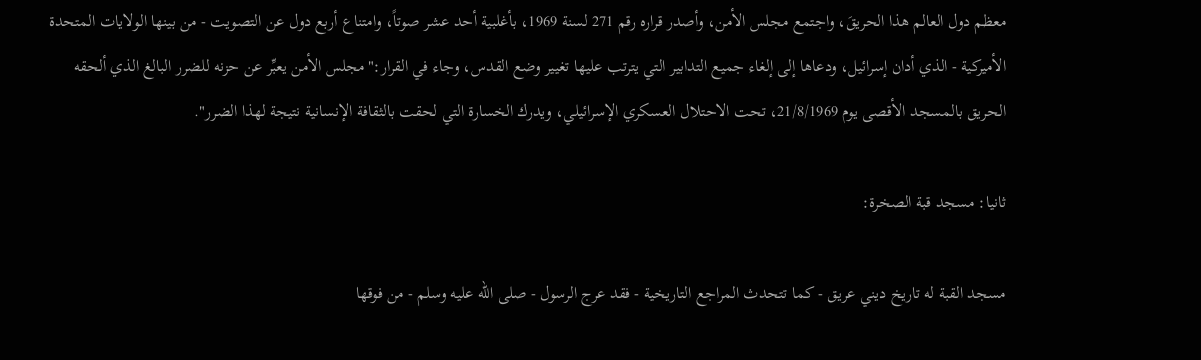معظم دول العالم هذا الحريقَ، واجتمع مجلس الأمن، وأصدر قراره رقم 271 لسنة 1969، بأغلبية أحد عشر صوتاً، وامتناع أربع دول عن التصويت - من بينها الولايات المتحدة الأميركية - الذي أدان إسرائيل، ودعاها إلى إلغاء جميع التدابير التي يترتب عليها تغيير وضع القدس، وجاء في القرار:"مجلس الأمن يعبِّر عن حزنه للضرر البالغ الذي ألحقه الحريق بالمسجد الأقصى يوم 21/8/1969، تحت الاحتلال العسكري الإسرائيلي، ويدرك الخسارة التي لحقت بالثقافة الإنسانية نتيجة لهذا الضرر".

ثانيا: مسجد قبة الصخرة:

مسجد القبة له تاريخ ديني عريق - كما تتحدث المراجع التاريخية - فقد عرج الرسول - صلى الله عليه وسلم - من فوقها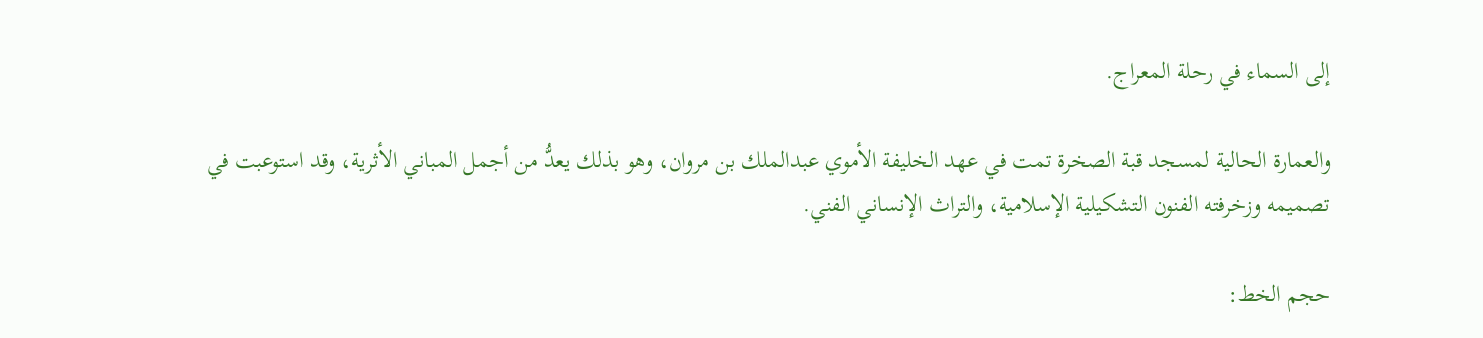إلى السماء في رحلة المعراج.

والعمارة الحالية لمسجد قبة الصخرة تمت في عهد الخليفة الأموي عبدالملك بن مروان، وهو بذلك يعدُّ من أجمل المباني الأثرية، وقد استوعبت في تصميمه وزخرفته الفنون التشكيلية الإسلامية، والتراث الإنساني الفني.

حجم الخط: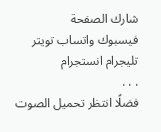شارك الصفحة
فيسبوك واتساب تويتر تليجرام انستجرام
. . .
فضلًا انتظر تحميل الصوت